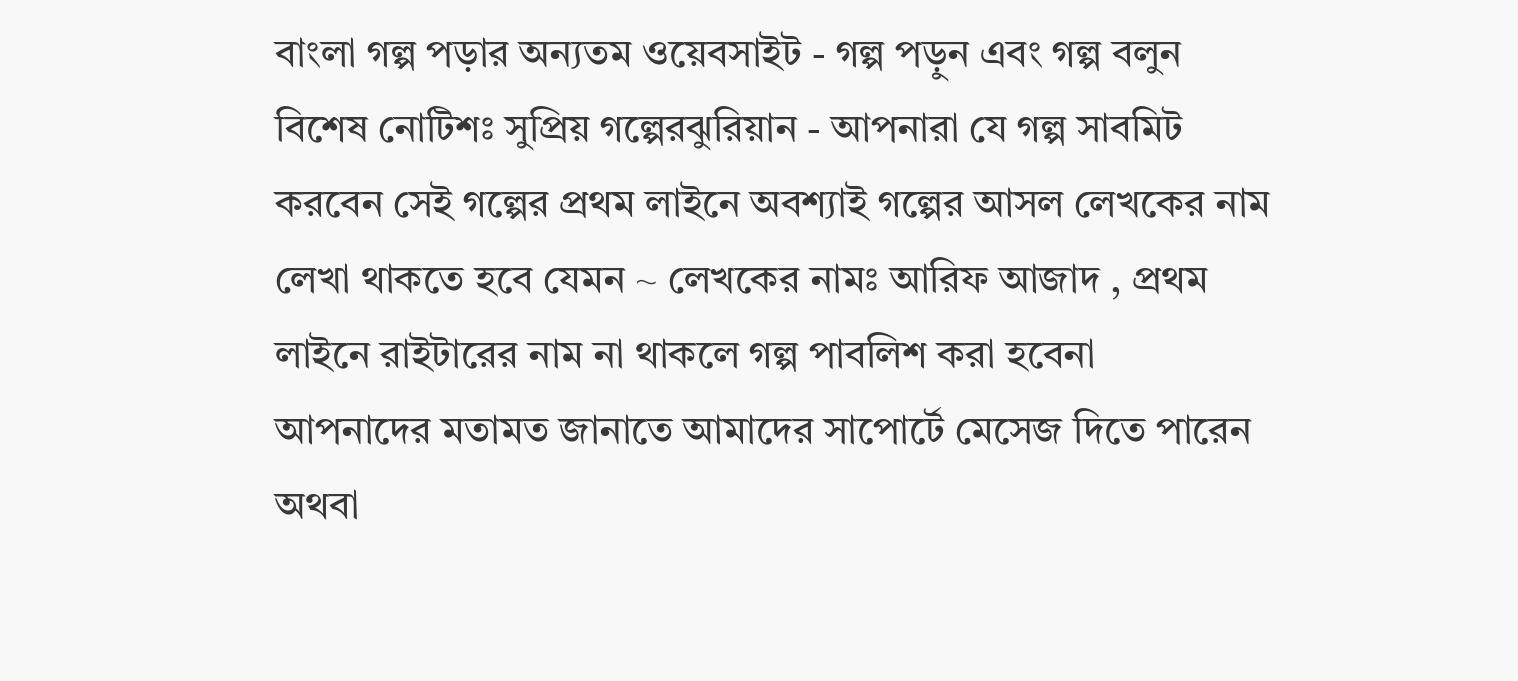বাংলা গল্প পড়ার অন্যতম ওয়েবসাইট - গল্প পড়ুন এবং গল্প বলুন
বিশেষ নোটিশঃ সুপ্রিয় গল্পেরঝুরিয়ান - আপনারা যে গল্প সাবমিট করবেন সেই গল্পের প্রথম লাইনে অবশ্যাই গল্পের আসল লেখকের নাম লেখা থাকতে হবে যেমন ~ লেখকের নামঃ আরিফ আজাদ , প্রথম লাইনে রাইটারের নাম না থাকলে গল্প পাবলিশ করা হবেনা
আপনাদের মতামত জানাতে আমাদের সাপোর্টে মেসেজ দিতে পারেন অথবা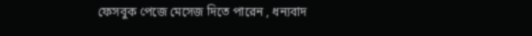ফেসবুক পেজে মেসেজ দিতে পারেন , ধন্যবাদ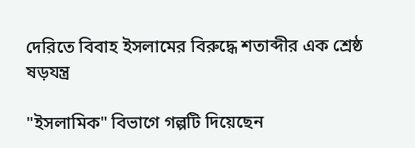দেরিতে বিবাহ ইসলামের বিরুদ্ধে শতাব্দীর এক শ্রেষ্ঠ ষড়যন্ত্র

"ইসলামিক" বিভাগে গল্পটি দিয়েছেন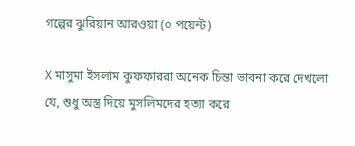গল্পের ঝুরিয়ান আরওয়া (০ পয়েন্ট)

X মাসুমা ইসলাম কুফফাররা অনেক চিন্তা ভাবনা করে দেখলো যে, শুধু অস্ত্র দিয়ে মুসলিমদের হত্যা করে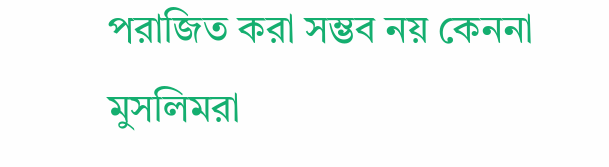পরাজিত করা সম্ভব নয় কেননা মুসলিমরা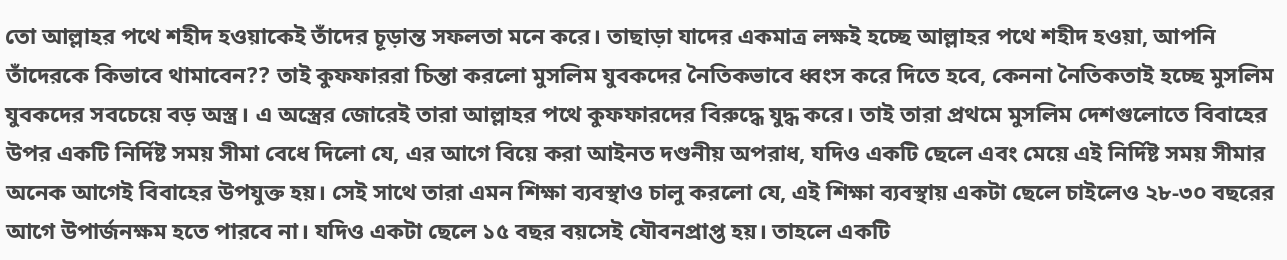তো আল্লাহর পথে শহীদ হওয়াকেই তাঁদের চূড়ান্ত সফলতা মনে করে। তাছাড়া যাদের একমাত্র লক্ষই হচ্ছে আল্লাহর পথে শহীদ হওয়া, আপনি তাঁদেরকে কিভাবে থামাবেন?? তাই কুফফাররা চিন্তা করলো মুসলিম যুবকদের নৈতিকভাবে ধ্বংস করে দিতে হবে, কেননা নৈতিকতাই হচ্ছে মুসলিম যুবকদের সবচেয়ে বড় অস্ত্র। এ অস্ত্রের জোরেই তারা আল্লাহর পথে কুফফারদের বিরুদ্ধে যুদ্ধ করে। তাই তারা প্রথমে মুসলিম দেশগুলোতে বিবাহের উপর একটি নির্দিষ্ট সময় সীমা বেধে দিলো যে, এর আগে বিয়ে করা আইনত দণ্ডনীয় অপরাধ, যদিও একটি ছেলে এবং মেয়ে এই নির্দিষ্ট সময় সীমার অনেক আগেই বিবাহের উপযুক্ত হয়। সেই সাথে তারা এমন শিক্ষা ব্যবস্থাও চালু করলো যে, এই শিক্ষা ব্যবস্থায় একটা ছেলে চাইলেও ২৮-৩০ বছরের আগে উপার্জনক্ষম হতে পারবে না। যদিও একটা ছেলে ১৫ বছর বয়সেই যৌবনপ্রাপ্ত হয়। তাহলে একটি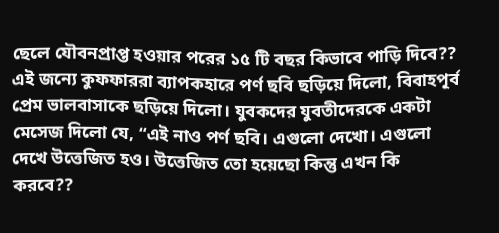ছেলে যৌবনপ্রাপ্ত হওয়ার পরের ১৫ টি বছর কিভাবে পাড়ি দিবে?? এই জন্যে কুফফাররা ব্যাপকহারে পর্ণ ছবি ছড়িয়ে দিলো, বিবাহপূর্ব প্রেম ভালবাসাকে ছড়িয়ে দিলো। যুবকদের যুবতীদেরকে একটা মেসেজ দিলো যে, “এই নাও পর্ণ ছবি। এগুলো দেখো। এগুলো দেখে উত্তেজিত হও। উত্তেজিত তো হয়েছো কিন্তু এখন কি করবে??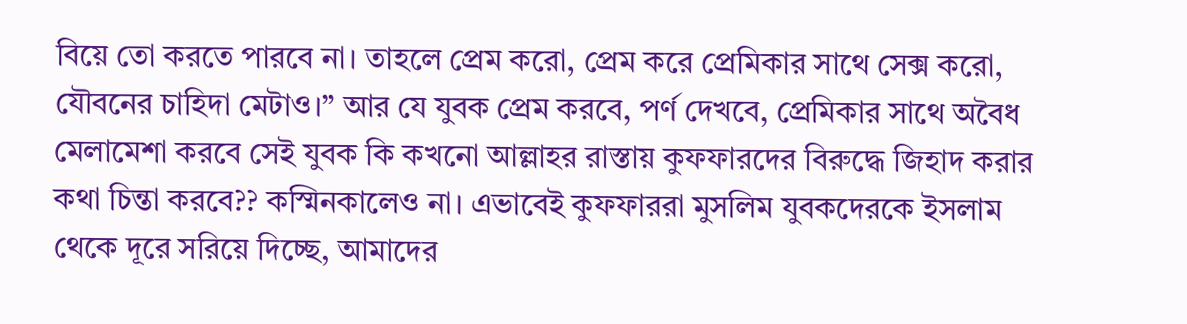বিয়ে তো করতে পারবে না। তাহলে প্রেম করো, প্রেম করে প্রেমিকার সাথে সেক্স করো, যৌবনের চাহিদা মেটাও।” আর যে যুবক প্রেম করবে, পর্ণ দেখবে, প্রেমিকার সাথে অবৈধ মেলামেশা করবে সেই যুবক কি কখনো আল্লাহর রাস্তায় কুফফারদের বিরুদ্ধে জিহাদ করার কথা চিন্তা করবে?? কস্মিনকালেও না। এভাবেই কুফফাররা মুসলিম যুবকদেরকে ইসলাম থেকে দূরে সরিয়ে দিচ্ছে, আমাদের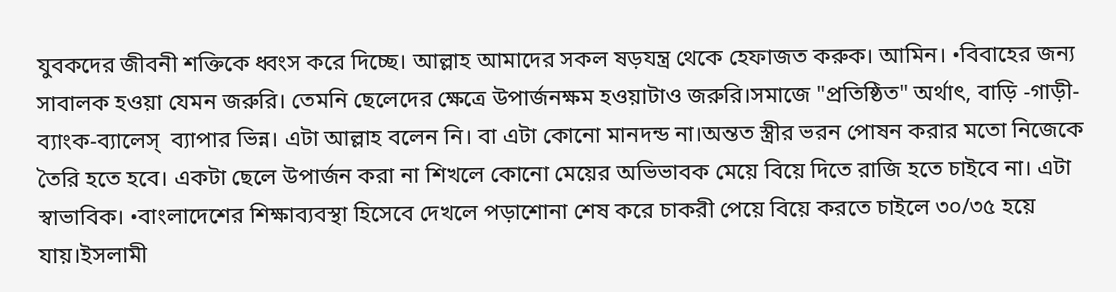যুবকদের জীবনী শক্তিকে ধ্বংস করে দিচ্ছে। আল্লাহ আমাদের সকল ষড়যন্ত্র থেকে হেফাজত করুক। আমিন। •বিবাহের জন্য সাবালক হওয়া যেমন জরুরি। তেমনি ছেলেদের ক্ষেত্রে উপার্জনক্ষম হওয়াটাও জরুরি।সমাজে "প্রতিষ্ঠিত" অর্থাৎ, বাড়ি -গাড়ী-ব্যাংক-ব্যালেস্  ব্যাপার ভিন্ন। এটা আল্লাহ বলেন নি। বা এটা কোনো মানদন্ড না।অন্তত স্ত্রীর ভরন পোষন করার মতো নিজেকে তৈরি হতে হবে। একটা ছেলে উপার্জন করা না শিখলে কোনো মেয়ের অভিভাবক মেয়ে বিয়ে দিতে রাজি হতে চাইবে না। এটা স্বাভাবিক। •বাংলাদেশের শিক্ষাব্যবস্থা হিসেবে দেখলে পড়াশোনা শেষ করে চাকরী পেয়ে বিয়ে করতে চাইলে ৩০/৩৫ হয়ে যায়।ইসলামী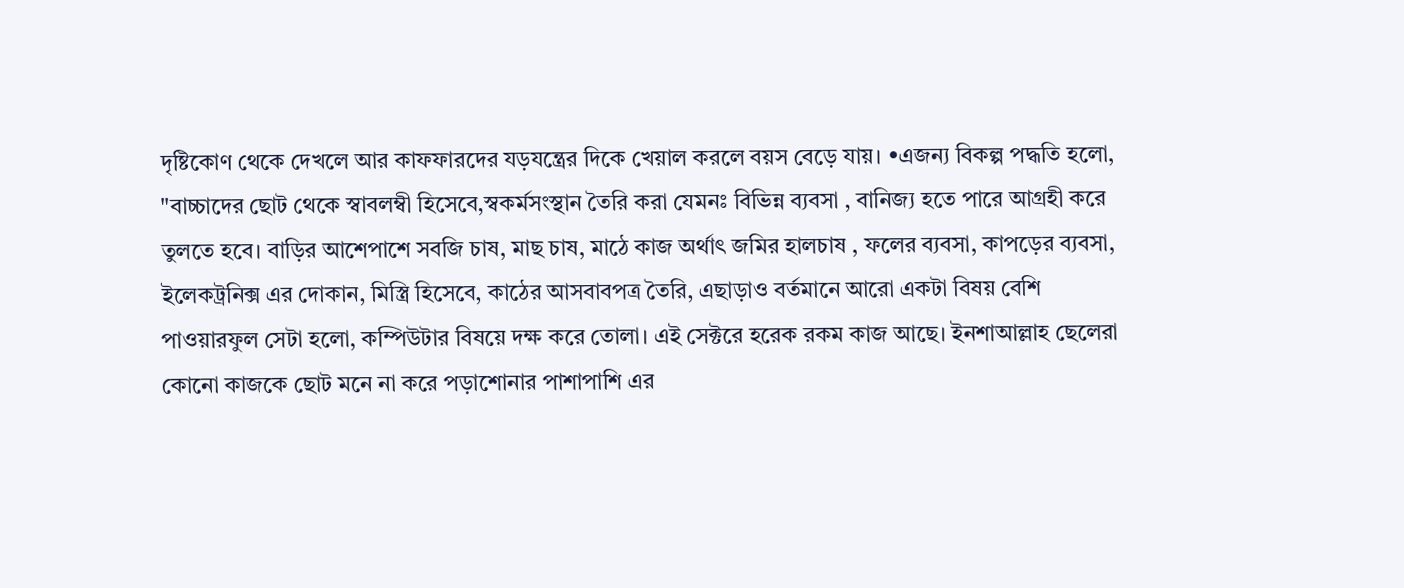দৃষ্টিকোণ থেকে দেখলে আর কাফফারদের যড়যন্ত্রের দিকে খেয়াল করলে বয়স বেড়ে যায়। •এজন্য বিকল্প পদ্ধতি হলো, "বাচ্চাদের ছোট থেকে স্বাবলম্বী হিসেবে,স্বকর্মসংস্থান তৈরি করা যেমনঃ বিভিন্ন ব্যবসা , বানিজ্য হতে পারে আগ্রহী করে তুলতে হবে। বাড়ির আশেপাশে সবজি চাষ, মাছ চাষ, মাঠে কাজ অর্থাৎ জমির হালচাষ , ফলের ব্যবসা, কাপড়ের ব্যবসা, ইলেকট্রনিক্স এর দোকান, মিস্ত্রি হিসেবে, কাঠের আসবাবপত্র তৈরি, এছাড়াও বর্তমানে আরো একটা বিষয় বেশি পাওয়ারফুল সেটা হলো, কম্পিউটার বিষয়ে দক্ষ করে তোলা। এই সেক্টরে হরেক রকম কাজ আছে। ইনশাআল্লাহ ছেলেরা কোনো কাজকে ছোট মনে না করে পড়াশোনার পাশাপাশি এর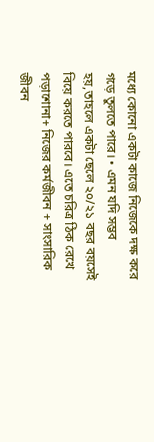মধ্যে কোনো একটা কাজে নিজেকে দক্ষ করে গড়ে তুলতে পারে। • এমন যদি সম্ভব হয়,তাহলে একটা ছেলে ২০/২১ বছর বয়সেই বিয়ে করতে পারবে। এতে চরিত্র ঠিক রেখে পড়াশোনা+ নিজের কর্মজীবন + সাংসারিক জীবন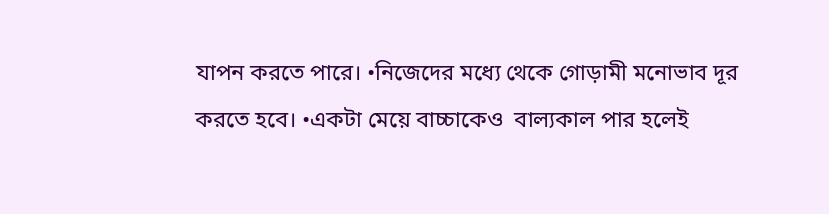যাপন করতে পারে। •নিজেদের মধ্যে থেকে গোড়ামী মনোভাব দূর করতে হবে। •একটা মেয়ে বাচ্চাকেও  বাল্যকাল পার হলেই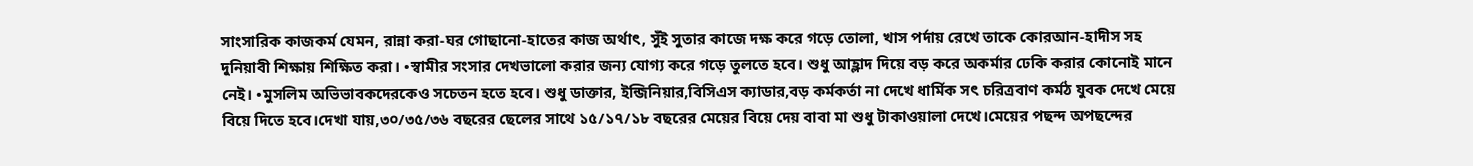সাংসারিক কাজকর্ম যেমন, রান্না করা-ঘর গোছানো-হাতের কাজ অর্থাৎ, সুঁই সুতার কাজে দক্ষ করে গড়ে তোলা, খাস পর্দায় রেখে তাকে কোরআন-হাদীস সহ দুনিয়াবী শিক্ষায় শিক্ষিত করা। •স্বামীর সংসার দেখভালো করার জন্য যোগ্য করে গড়ে তুলতে হবে। শুধু আহ্লাদ দিয়ে বড় করে অকর্মার ঢেকি করার কোনোই মানে নেই। •মুসলিম অভিভাবকদেরকেও সচেতন হতে হবে। শুধু ডাক্তার, ইন্জিনিয়ার,বিসিএস ক্যাডার,বড় কর্মকর্তা না দেখে ধার্মিক সৎ চরিত্রবাণ কর্মঠ যুবক দেখে মেয়ে বিয়ে দিতে হবে।দেখা যায়,৩০/৩৫/৩৬ বছরের ছেলের সাথে ১৫/১৭/১৮ বছরের মেয়ের বিয়ে দেয় বাবা মা শুধু টাকাওয়ালা দেখে।মেয়ের পছন্দ অপছন্দের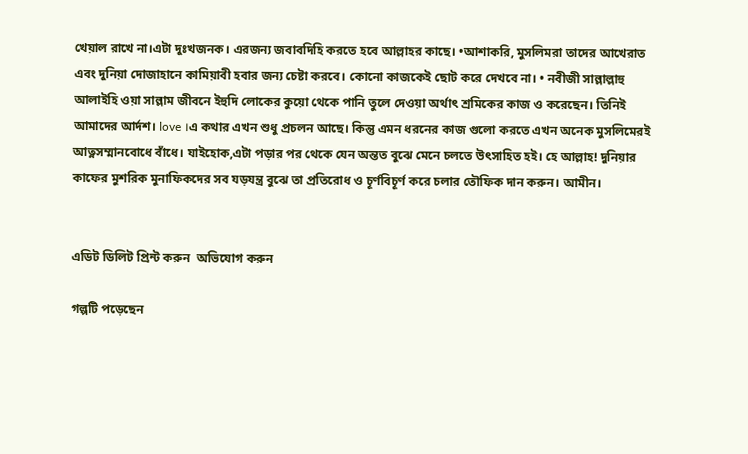খেয়াল রাখে না।এটা দুঃখজনক। এরজন্য জবাবদিহি করতে হবে আল্লাহর কাছে। •আশাকরি, মুসলিমরা তাদের আখেরাত এবং দুনিয়া দোজাহানে কামিয়াবী হবার জন্য চেষ্টা করবে। কোনো কাজকেই ছোট করে দেখবে না। • নবীজী সাল্লাল্লাহু আলাইহি ওয়া সাল্লাম জীবনে ইহুদি লোকের কুয়ো থেকে পানি তুলে দেওয়া অর্থাৎ শ্রমিকের কাজ ও করেছেন। তিনিই আমাদের আর্দশ। love ।এ কথার এখন শুধু প্রচলন আছে। কিন্তু এমন ধরনের কাজ গুলো করতে এখন অনেক মুসলিমেরই আত্নসম্মানবোধে বাঁধে। যাইহোক,এটা পড়ার পর থেকে যেন অন্তত বুঝে মেনে চলতে উৎসাহিত হই। হে আল্লাহ! দুনিয়ার কাফের মুশরিক মুনাফিকদের সব যড়যন্ত্র বুঝে তা প্রতিরোধ ও চূর্ণবিচূর্ণ করে চলার তৌফিক দান করুন। আমীন।


এডিট ডিলিট প্রিন্ট করুন  অভিযোগ করুন

গল্পটি পড়েছেন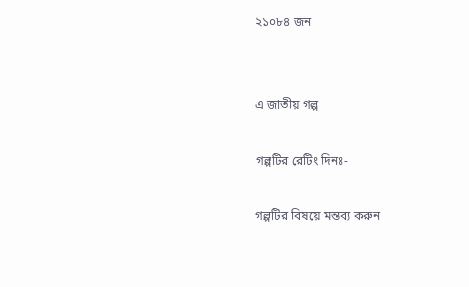২১০৮৪ জন


এ জাতীয় গল্প

গল্পটির রেটিং দিনঃ-

গল্পটির বিষয়ে মন্তব্য করুন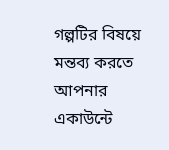গল্পটির বিষয়ে মন্তব্য করতে আপনার একাউন্টে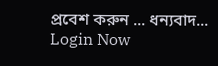প্রবেশ করুন ... ধন্যবাদ... Login Now